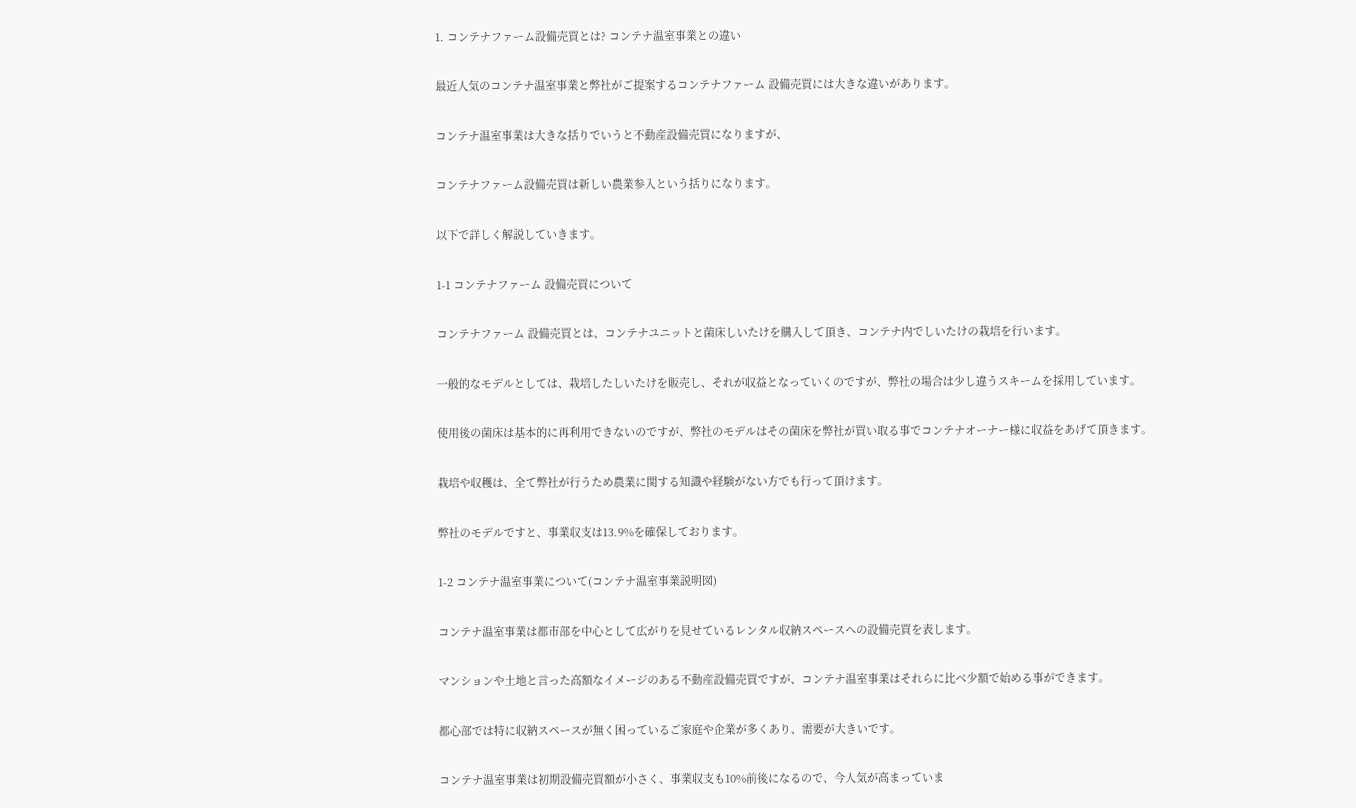1. コンテナファーム設備売買とは? コンテナ温室事業との違い

最近人気のコンテナ温室事業と弊社がご提案するコンテナファーム 設備売買には大きな違いがあります。

コンテナ温室事業は大きな括りでいうと不動産設備売買になりますが、

コンテナファーム設備売買は新しい農業参入という括りになります。

以下で詳しく解説していきます。

1-1 コンテナファーム 設備売買について

コンテナファーム 設備売買とは、コンテナユニットと菌床しいたけを購入して頂き、コンテナ内でしいたけの栽培を行います。

一般的なモデルとしては、栽培したしいたけを販売し、それが収益となっていくのですが、弊社の場合は少し違うスキームを採用しています。

使用後の菌床は基本的に再利用できないのですが、弊社のモデルはその菌床を弊社が買い取る事でコンテナオーナー様に収益をあげて頂きます。

栽培や収穫は、全て弊社が行うため農業に関する知識や経験がない方でも行って頂けます。

弊社のモデルですと、事業収支は13.9%を確保しております。

1-2 コンテナ温室事業について(コンテナ温室事業説明図)

コンテナ温室事業は都市部を中心として広がりを見せているレンタル収納スペースへの設備売買を表します。

マンションや土地と言った高額なイメージのある不動産設備売買ですが、コンテナ温室事業はそれらに比べ少額で始める事ができます。

都心部では特に収納スペースが無く困っているご家庭や企業が多くあり、需要が大きいです。

コンテナ温室事業は初期設備売買額が小さく、事業収支も10%前後になるので、今人気が高まっていま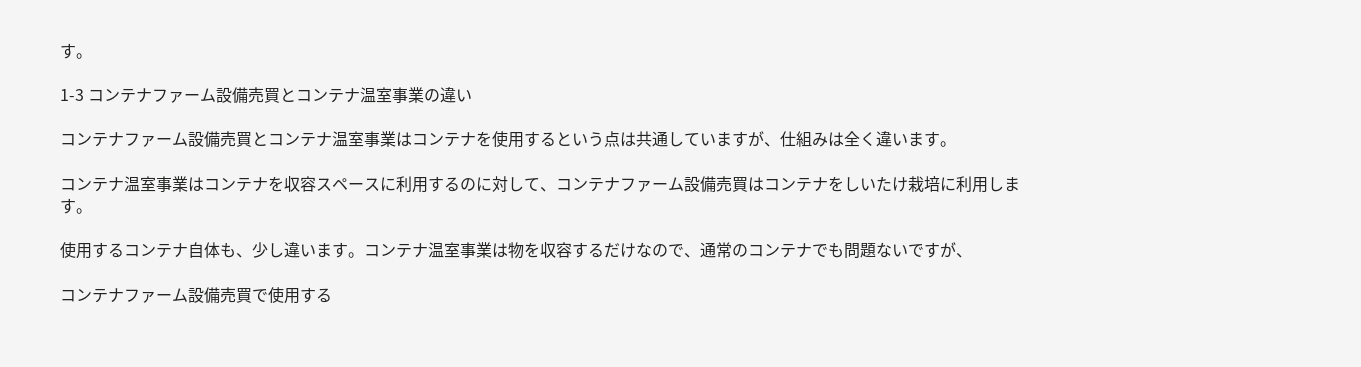す。

1-3 コンテナファーム設備売買とコンテナ温室事業の違い

コンテナファーム設備売買とコンテナ温室事業はコンテナを使用するという点は共通していますが、仕組みは全く違います。

コンテナ温室事業はコンテナを収容スペースに利用するのに対して、コンテナファーム設備売買はコンテナをしいたけ栽培に利用します。

使用するコンテナ自体も、少し違います。コンテナ温室事業は物を収容するだけなので、通常のコンテナでも問題ないですが、

コンテナファーム設備売買で使用する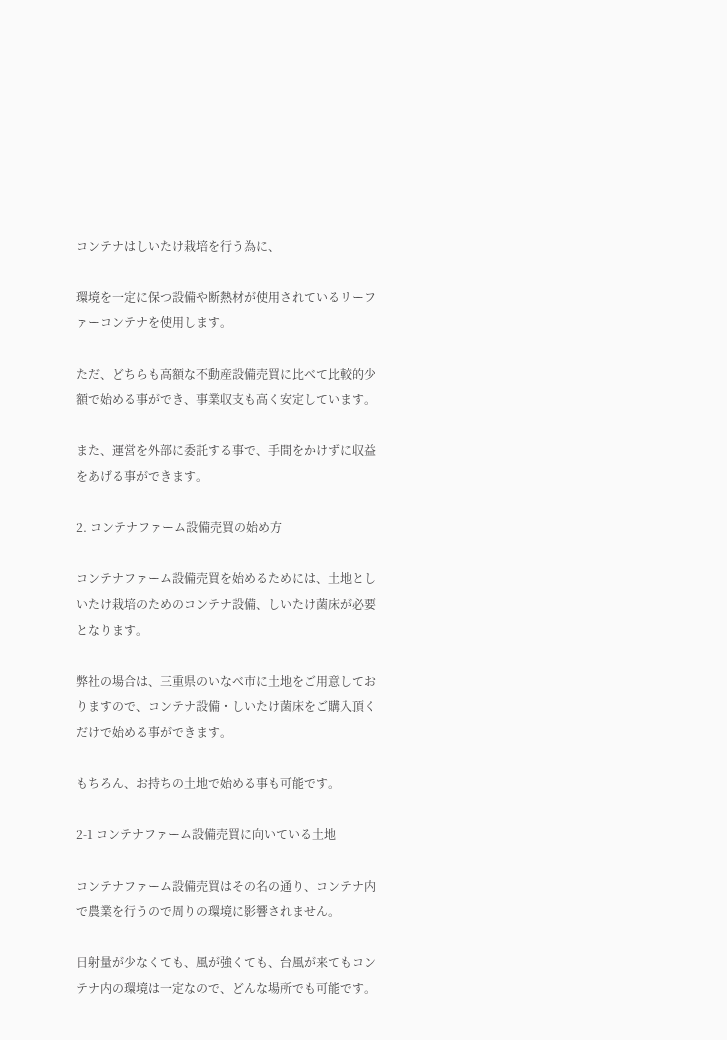コンテナはしいたけ栽培を行う為に、

環境を一定に保つ設備や断熱材が使用されているリーファーコンテナを使用します。

ただ、どちらも高額な不動産設備売買に比べて比較的少額で始める事ができ、事業収支も高く安定しています。

また、運営を外部に委託する事で、手間をかけずに収益をあげる事ができます。

2. コンテナファーム設備売買の始め方

コンテナファーム設備売買を始めるためには、土地としいたけ栽培のためのコンテナ設備、しいたけ菌床が必要となります。

弊社の場合は、三重県のいなべ市に土地をご用意しておりますので、コンテナ設備・しいたけ菌床をご購入頂くだけで始める事ができます。

もちろん、お持ちの土地で始める事も可能です。

2-1 コンテナファーム設備売買に向いている土地

コンテナファーム設備売買はその名の通り、コンテナ内で農業を行うので周りの環境に影響されません。

日射量が少なくても、風が強くても、台風が来てもコンテナ内の環境は一定なので、どんな場所でも可能です。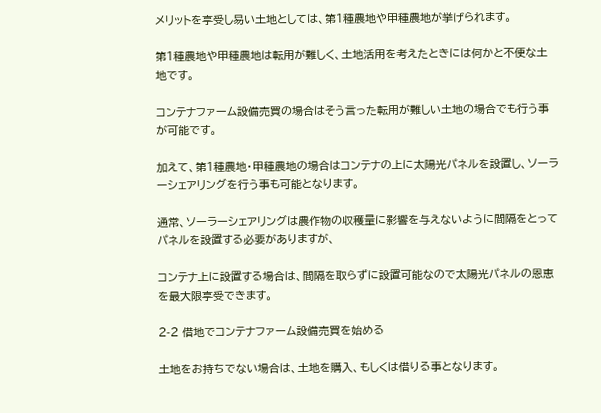メリットを享受し易い土地としては、第1種農地や甲種農地が挙げられます。

第1種農地や甲種農地は転用が難しく、土地活用を考えたときには何かと不便な土地です。

コンテナファーム設備売買の場合はそう言った転用が難しい土地の場合でも行う事が可能です。

加えて、第1種農地・甲種農地の場合はコンテナの上に太陽光パネルを設置し、ソーラーシェアリングを行う事も可能となります。

通常、ソーラーシェアリングは農作物の収穫量に影響を与えないように間隔をとってパネルを設置する必要がありますが、

コンテナ上に設置する場合は、間隔を取らずに設置可能なので太陽光パネルの恩恵を最大限享受できます。

2-2 借地でコンテナファーム設備売買を始める

土地をお持ちでない場合は、土地を購入、もしくは借りる事となります。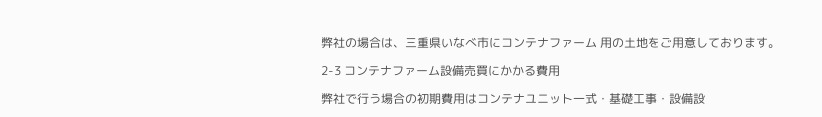弊社の場合は、三重県いなべ市にコンテナファーム 用の土地をご用意しております。

2-3 コンテナファーム設備売買にかかる費用

弊社で行う場合の初期費用はコンテナユニット一式・基礎工事・設備設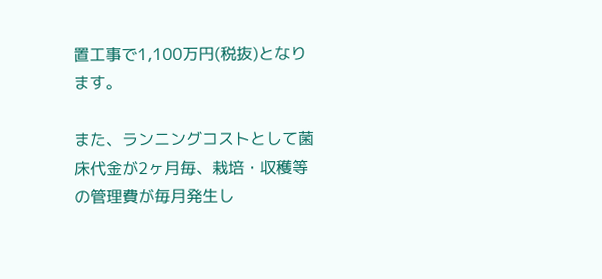置工事で1,100万円(税抜)となります。

また、ランニングコストとして菌床代金が2ヶ月毎、栽培・収穫等の管理費が毎月発生し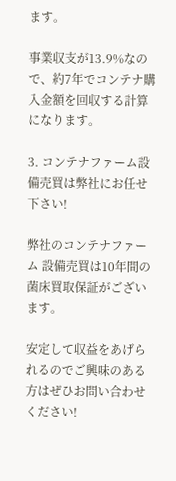ます。

事業収支が13.9%なので、約7年でコンテナ購入金額を回収する計算になります。

3. コンテナファーム設備売買は弊社にお任せ下さい!

弊社のコンテナファーム 設備売買は10年間の菌床買取保証がございます。

安定して収益をあげられるのでご興味のある方はぜひお問い合わせください!